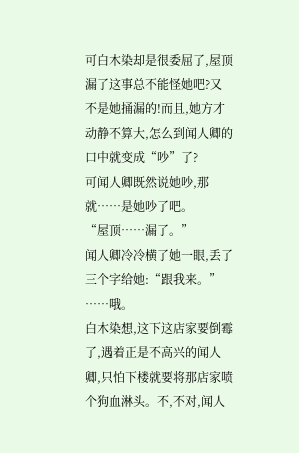可白木染却是很委屈了,屋顶漏了这事总不能怪她吧?又不是她捅漏的!而且,她方才动静不算大,怎么到闻人卿的口中就变成“吵”了?
可闻人卿既然说她吵,那就……是她吵了吧。
“屋顶……漏了。”
闻人卿冷冷横了她一眼,丢了三个字给她:“跟我来。”
……哦。
白木染想,这下这店家要倒霉了,遇着正是不高兴的闻人卿,只怕下楼就要将那店家喷个狗血淋头。不,不对,闻人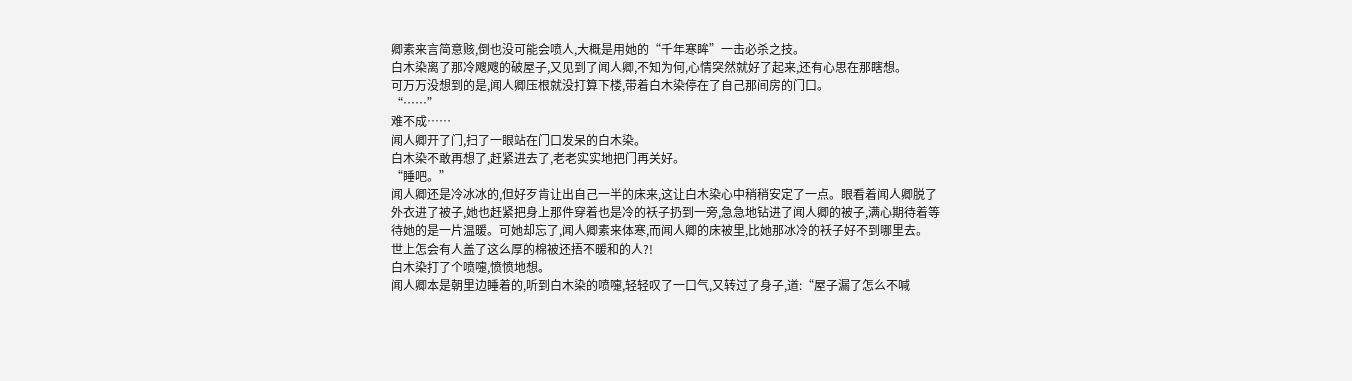卿素来言简意赅,倒也没可能会喷人,大概是用她的“千年寒眸”一击必杀之技。
白木染离了那冷飕飕的破屋子,又见到了闻人卿,不知为何,心情突然就好了起来,还有心思在那瞎想。
可万万没想到的是,闻人卿压根就没打算下楼,带着白木染停在了自己那间房的门口。
“……”
难不成……
闻人卿开了门,扫了一眼站在门口发呆的白木染。
白木染不敢再想了,赶紧进去了,老老实实地把门再关好。
“睡吧。”
闻人卿还是冷冰冰的,但好歹肯让出自己一半的床来,这让白木染心中稍稍安定了一点。眼看着闻人卿脱了外衣进了被子,她也赶紧把身上那件穿着也是冷的袄子扔到一旁,急急地钻进了闻人卿的被子,满心期待着等待她的是一片温暖。可她却忘了,闻人卿素来体寒,而闻人卿的床被里,比她那冰冷的袄子好不到哪里去。
世上怎会有人盖了这么厚的棉被还捂不暖和的人?!
白木染打了个喷嚏,愤愤地想。
闻人卿本是朝里边睡着的,听到白木染的喷嚏,轻轻叹了一口气,又转过了身子,道:“屋子漏了怎么不喊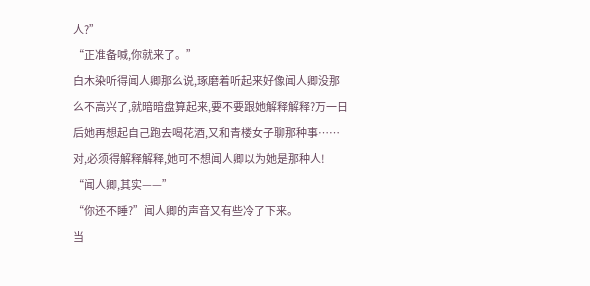人?”
“正准备喊,你就来了。”
白木染听得闻人卿那么说,琢磨着听起来好像闻人卿没那么不高兴了,就暗暗盘算起来,要不要跟她解释解释?万一日后她再想起自己跑去喝花酒,又和青楼女子聊那种事……对,必须得解释解释,她可不想闻人卿以为她是那种人!
“闻人卿,其实——”
“你还不睡?”闻人卿的声音又有些冷了下来。
当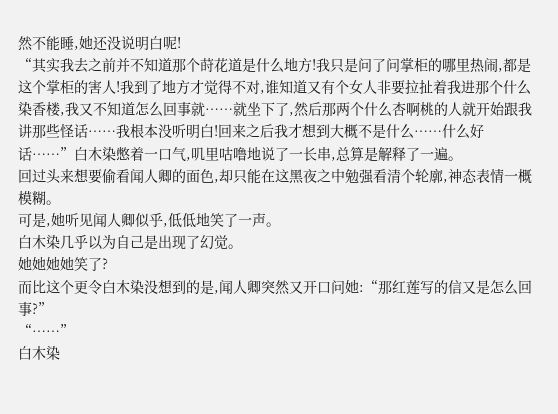然不能睡,她还没说明白呢!
“其实我去之前并不知道那个莳花道是什么地方!我只是问了问掌柜的哪里热闹,都是这个掌柜的害人!我到了地方才觉得不对,谁知道又有个女人非要拉扯着我进那个什么染香楼,我又不知道怎么回事就……就坐下了,然后那两个什么杏啊桃的人就开始跟我讲那些怪话……我根本没听明白!回来之后我才想到大概不是什么……什么好话……”白木染憋着一口气,叽里咕噜地说了一长串,总算是解释了一遍。
回过头来想要偷看闻人卿的面色,却只能在这黑夜之中勉强看清个轮廓,神态表情一概模糊。
可是,她听见闻人卿似乎,低低地笑了一声。
白木染几乎以为自己是出现了幻觉。
她她她她笑了?
而比这个更令白木染没想到的是,闻人卿突然又开口问她:“那红莲写的信又是怎么回事?”
“……”
白木染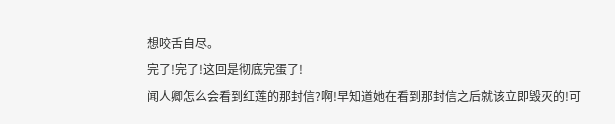想咬舌自尽。
完了!完了!这回是彻底完蛋了!
闻人卿怎么会看到红莲的那封信?啊!早知道她在看到那封信之后就该立即毁灭的!可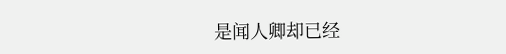是闻人卿却已经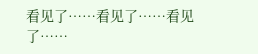看见了……看见了……看见了……